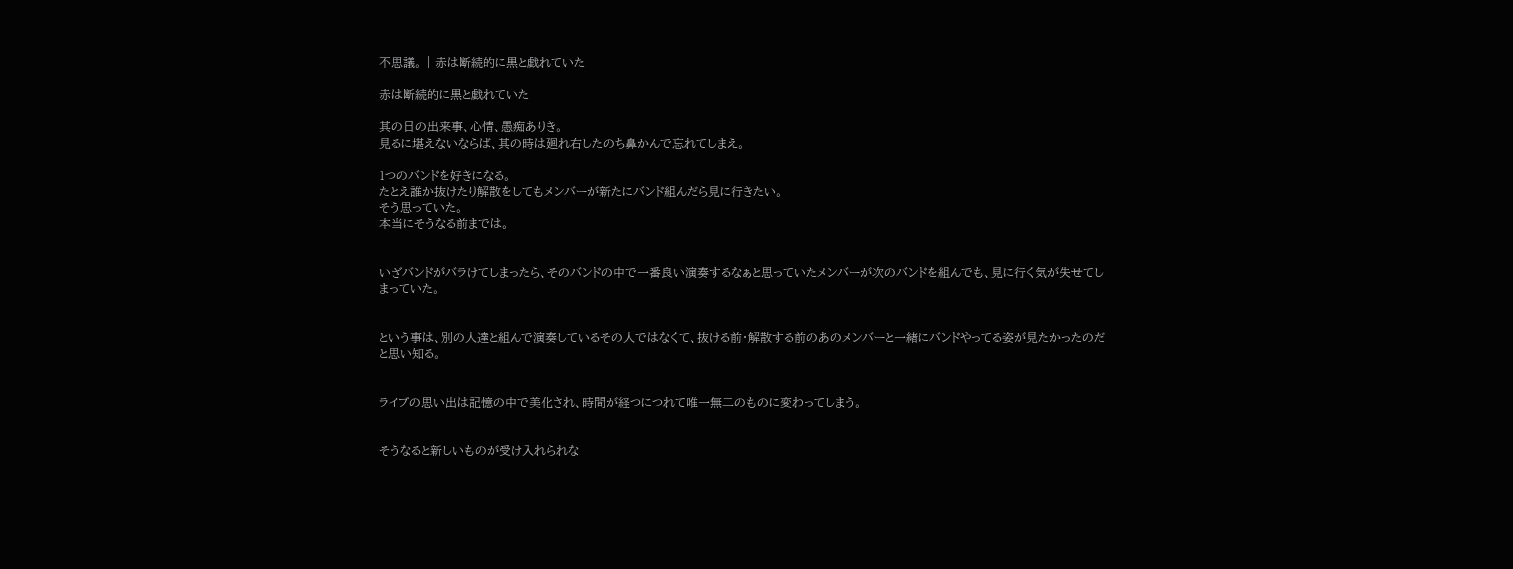不思議。 | 赤は断続的に黒と戯れていた

赤は断続的に黒と戯れていた

其の日の出来事、心情、愚痴ありき。
見るに堪えないならば、其の時は廻れ右したのち鼻かんで忘れてしまえ。

1つのバンドを好きになる。
たとえ誰か抜けたり解散をしてもメンバーが新たにバンド組んだら見に行きたい。
そう思っていた。
本当にそうなる前までは。


いざバンドがバラけてしまったら、そのバンドの中で一番良い演奏するなぁと思っていたメンバーが次のバンドを組んでも、見に行く気が失せてしまっていた。


という事は、別の人達と組んで演奏しているその人ではなくて、抜ける前・解散する前のあのメンバーと一緒にバンドやってる姿が見たかったのだと思い知る。


ライブの思い出は記憶の中で美化され、時間が経つにつれて唯一無二のものに変わってしまう。


そうなると新しいものが受け入れられな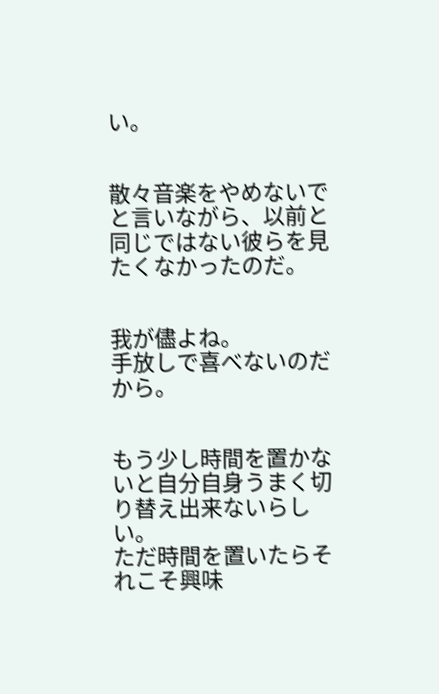い。


散々音楽をやめないでと言いながら、以前と同じではない彼らを見たくなかったのだ。


我が儘よね。
手放しで喜べないのだから。


もう少し時間を置かないと自分自身うまく切り替え出来ないらしい。
ただ時間を置いたらそれこそ興味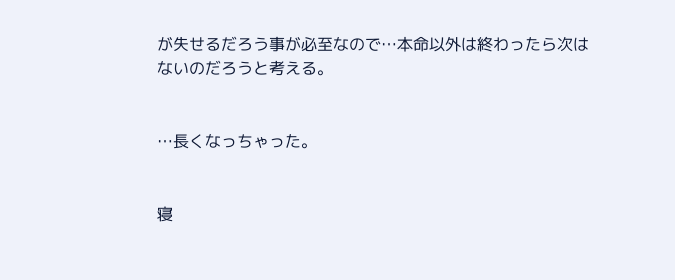が失せるだろう事が必至なので…本命以外は終わったら次はないのだろうと考える。


…長くなっちゃった。


寝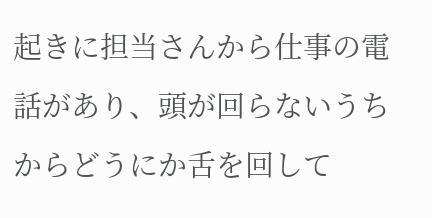起きに担当さんから仕事の電話があり、頭が回らないうちからどうにか舌を回して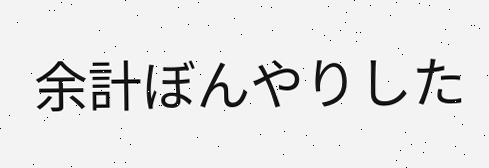余計ぼんやりした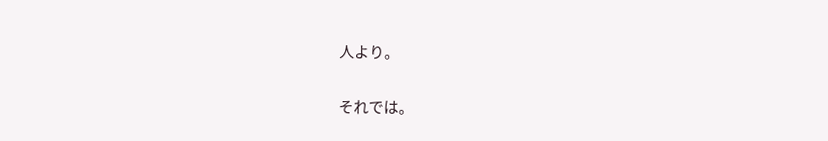人より。


それでは。